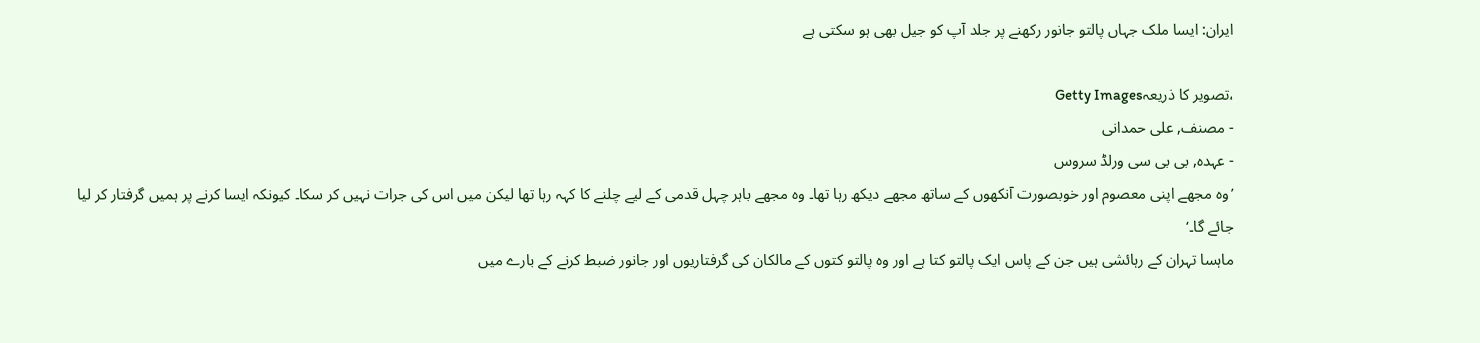ایران: ایسا ملک جہاں پالتو جانور رکھنے پر جلد آپ کو جیل بھی ہو سکتی ہے

،تصویر کا ذریعہGetty Images
- مصنف, علی حمدانی
- عہدہ, بی بی سی ورلڈ سروس
’وہ مجھے اپنی معصوم اور خوبصورت آنکھوں کے ساتھ مجھے دیکھ رہا تھا۔ وہ مجھے باہر چہل قدمی کے لیے چلنے کا کہہ رہا تھا لیکن میں اس کی جرات نہیں کر سکا۔ کیونکہ ایسا کرنے پر ہمیں گرفتار کر لیا جائے گا۔‘
ماہسا تہران کے رہائشی ہیں جن کے پاس ایک پالتو کتا ہے اور وہ پالتو کتوں کے مالکان کی گرفتاریوں اور جانور ضبط کرنے کے بارے میں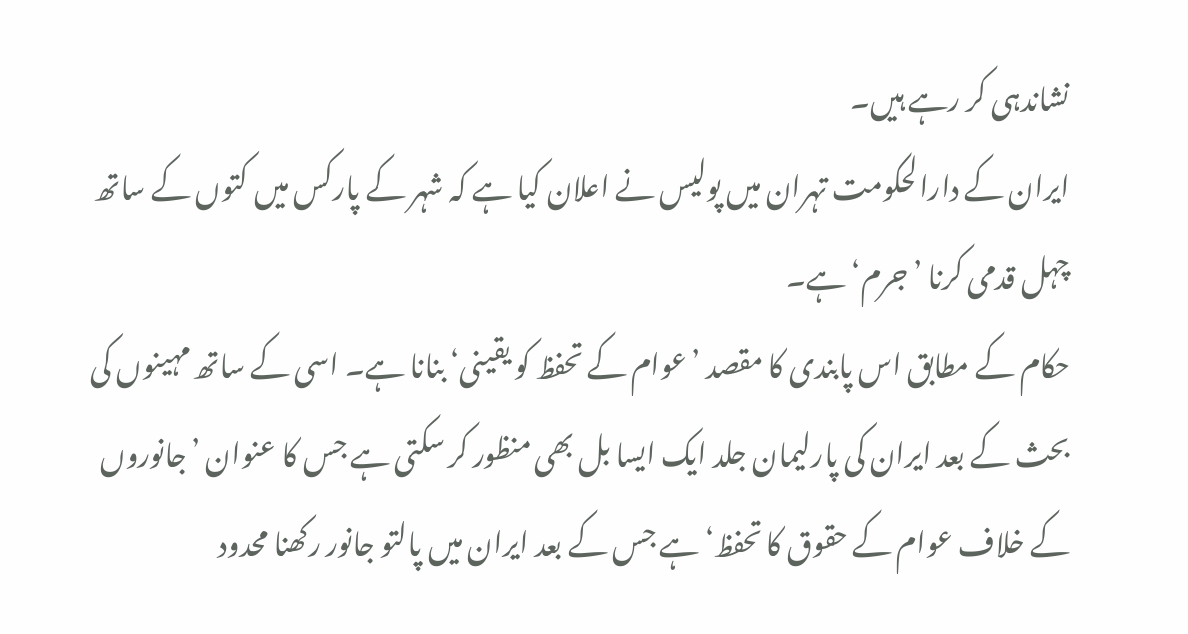نشاندہی کر رہے ہیں۔
ایران کے دارالحکومت تہران میں پولیس نے اعلان کیا ہے کہ شہر کے پارکس میں کتوں کے ساتھ چہل قدمی کرنا ’جرم‘ ہے۔
حکام کے مطابق اس پابندی کا مقصد ’عوام کے تحفظ کو یقینی‘ بنانا ہے۔ اسی کے ساتھ مہینوں کی بحث کے بعد ایران کی پارلیمان جلد ایک ایسا بل بھی منظور کر سکتی ہے جس کا عنوان ’جانوروں کے خلاف عوام کے حقوق کا تحفظ‘ ہے جس کے بعد ایران میں پالتو جانور رکھنا محدود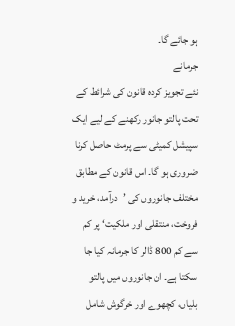ہو جائے گا۔
جرمانے
نئے تجویز کردہ قانون کی شرائط کے تحت پالتو جانور رکھنے کے لیے ایک سپیشل کمیٹی سے پرمٹ حاصل کرنا ضروری ہو گا۔ اس قانون کے مطابق مختلف جانوروں کی ’درآمد، خرید و فروخت، منتقلی اور ملکیت‘ پر کم سے کم 800 ڈالر کا جرمانہ کیا جا سکتا ہے۔ ان جانوروں میں پالتو بلیاں، کچھوے اور خرگوش شامل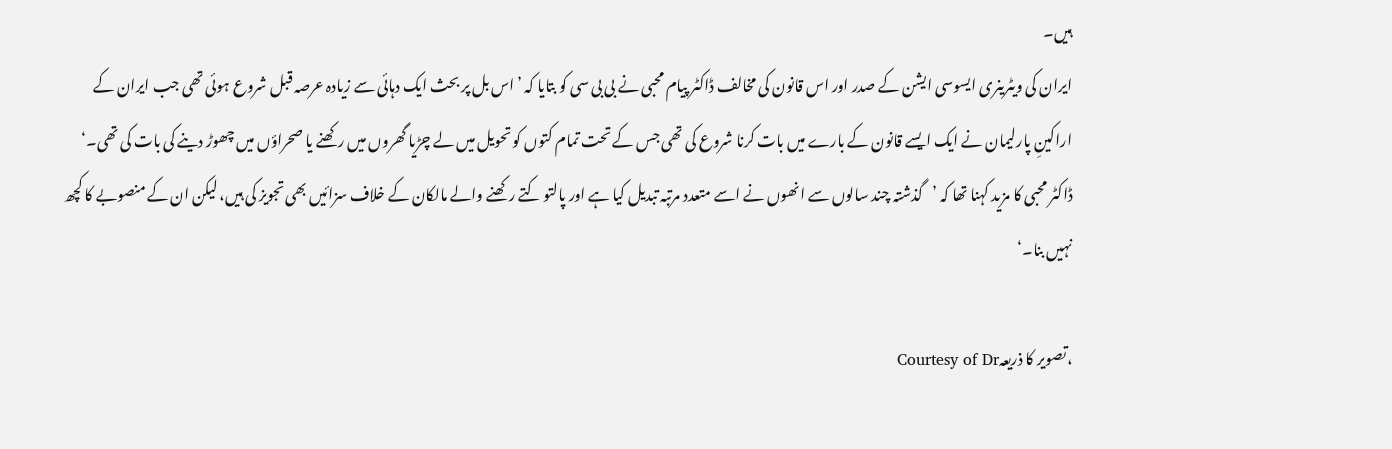ہیں۔
ایران کی ویٹرینری ایسوسی ایشن کے صدر اور اس قانون کی مخالف ڈاکٹر پیام محبی نے بی بی سی کو بتایا کہ ’اس بل پر بحث ایک دہائی سے زیادہ عرصہ قبل شروع ہوئی تھی جب ایران کے اراکینِ پارلیمان نے ایک ایسے قانون کے بارے میں بات کرنا شروع کی تھی جس کے تحت تمام کتوں کو تحویل میں لے چڑیا گھروں میں رکھنے یا صحراؤں میں چھوڑ دینے کی بات کی تھی۔‘
ڈاکٹر محبی کا مزید کہنا تھا کہ ’گذشتہ چند سالوں سے انھوں نے اسے متعدد مرتبہ تبدیل کیا ہے اور پالتو کتے رکھنے والے مالکان کے خلاف سزائیں بھی تجویز کی ہیں، لیکن ان کے منصوبے کا کچھ نہیں بنا۔‘

،تصویر کا ذریعہCourtesy of Dr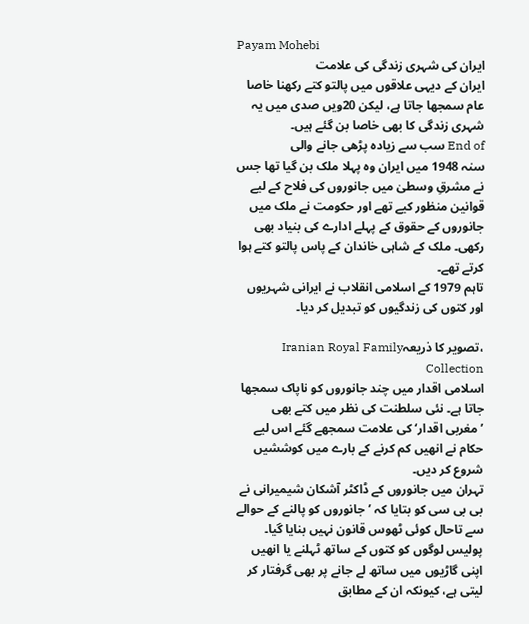Payam Mohebi
ایران کی شہری زندگی کی علامت
ایران کے دیہی علاقوں میں پالتو کتے رکھنا خاصا عام سمجھا جاتا ہے، لیکن 20ویں صدی میں یہ شہری زندگی کا بھی خاصا بن گئے ہیں۔
End of سب سے زیادہ پڑھی جانے والی
سنہ 1948 میں ایران وہ پہلا ملک بن گیا تھا جس نے مشرقِ وسطیٰ میں جانوروں کی فلاح کے لیے قوانین منظور کیے تھے اور حکومت نے ملک میں جانوروں کے حقوق کے پہلے ادارے کی بنیاد بھی رکھی۔ ملک کے شاہی خاندان کے پاس پالتو کتے ہوا کرتے تھے۔
تاہم 1979 کے اسلامی انقلاب نے ایرانی شہریوں اور کتوں کی زندگیوں کو تبدیل کر دیا۔

،تصویر کا ذریعہIranian Royal Family Collection
اسلامی اقدار میں چند جانوروں کو ناپاک سمجھا جاتا ہے۔ نئی سلطنت کی نظر میں کتے بھی ’مغربی اقدار‘ کی علامت سمجھے گئے اس لیے حکام نے انھیں کم کرنے کے بارے میں کوششیں شروع کر دیں۔
تہران میں جانوروں کے ڈاکٹر آشکان شیمیرانی نے بی بی سی کو بتایا کہ ’جانوروں کو پالنے کے حوالے سے تاحال کوئی ٹھوس قانون نہیں بنایا گیا۔ پولیس لوگوں کو کتوں کے ساتھ ٹہلنے یا انھیں اپنی گاڑیوں میں ساتھ لے جانے پر بھی گرفتار کر لیتی ہے، کیونکہ ان کے مطابق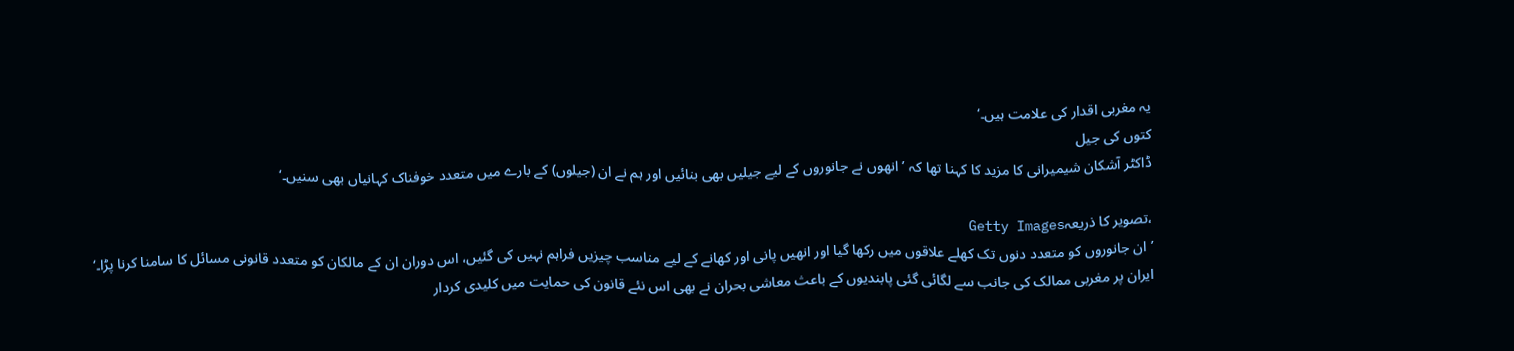یہ مغربی اقدار کی علامت ہیں۔‘
کتوں کی جیل
ڈاکٹر آشکان شیمیرانی کا مزید کا کہنا تھا کہ ’انھوں نے جانوروں کے لیے جیلیں بھی بنائیں اور ہم نے ان (جیلوں) کے بارے میں متعدد خوفناک کہانیاں بھی سنیں۔‘

،تصویر کا ذریعہGetty Images
’ان جانوروں کو متعدد دنوں تک کھلے علاقوں میں رکھا گیا اور انھیں پانی اور کھانے کے لیے مناسب چیزیں فراہم نہیں کی گئیں، اس دوران ان کے مالکان کو متعدد قانونی مسائل کا سامنا کرنا پڑا۔‘
ایران پر مغربی ممالک کی جانب سے لگائی گئی پابندیوں کے باعث معاشی بحران نے بھی اس نئے قانون کی حمایت میں کلیدی کردار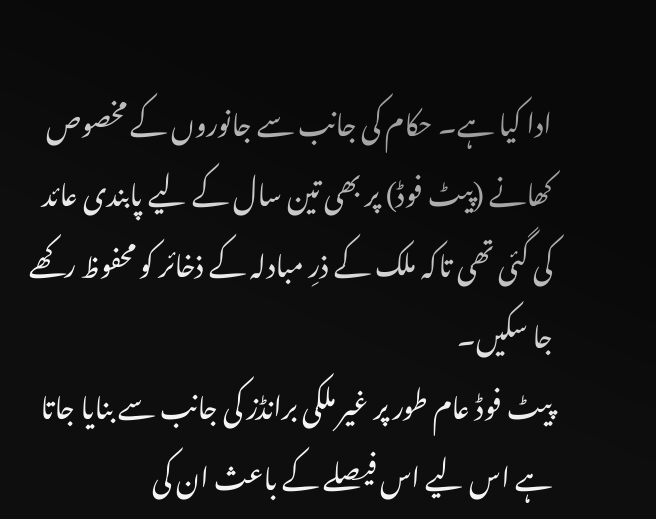ادا کیا ہے۔ حکام کی جانب سے جانوروں کے مخصوص کھانے (پیٹ فوڈ) پر بھی تین سال کے لیے پابندی عائد کی گئی تھی تاکہ ملک کے ذرِ مبادلہ کے ذخائر کو محفوظ رکھے جا سکیں۔
پیٹ فوڈ عام طور پر غیر ملکی برانڈز کی جانب سے بنایا جاتا ہے اس لیے اس فیصلے کے باعث ان کی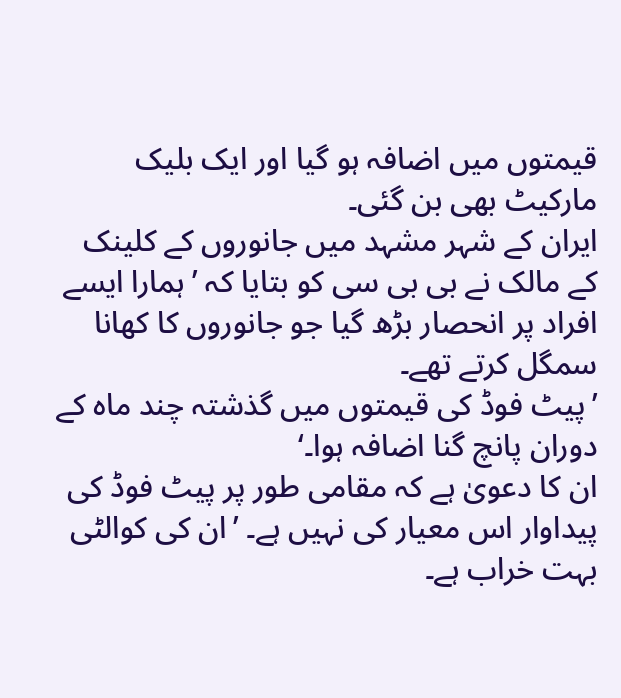قیمتوں میں اضافہ ہو گیا اور ایک بلیک مارکیٹ بھی بن گئی۔
ایران کے شہر مشہد میں جانوروں کے کلینک کے مالک نے بی بی سی کو بتایا کہ ’ہمارا ایسے افراد پر انحصار بڑھ گیا جو جانوروں کا کھانا سمگل کرتے تھے۔
’پیٹ فوڈ کی قیمتوں میں گذشتہ چند ماہ کے دوران پانچ گنا اضافہ ہوا۔‘
ان کا دعویٰ ہے کہ مقامی طور پر پیٹ فوڈ کی پیداوار اس معیار کی نہیں ہے۔ ’ان کی کوالٹی بہت خراب ہے۔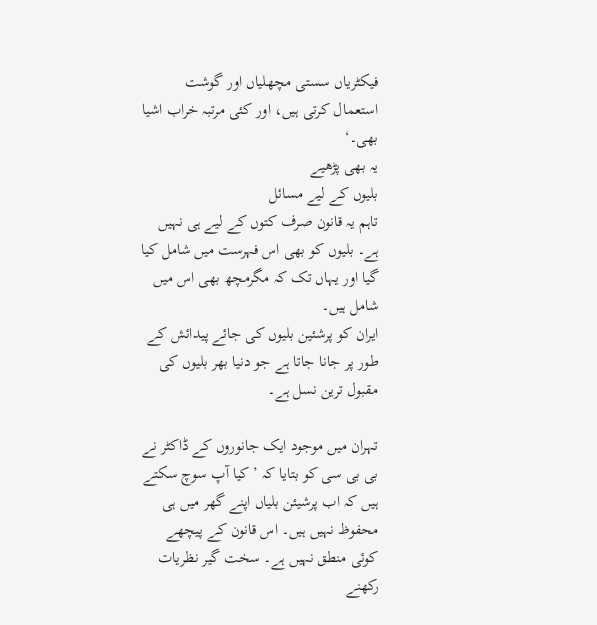فیکٹریاں سستی مچھلیاں اور گوشت استعمال کرتی ہیں، اور کئی مرتبہ خراب اشیا بھی۔‘
یہ بھی پڑھیے
بلیوں کے لیے مسائل
تاہم یہ قانون صرف کتوں کے لیے ہی نہیں ہے۔ بلیوں کو بھی اس فہرست میں شامل کیا گیا اور یہاں تک کہ مگرمچھ بھی اس میں شامل ہیں۔
ایران کو پرشئین بلیوں کی جائے پیدائش کے طور پر جانا جاتا ہے جو دنیا بھر بلیوں کی مقبول ترین نسل ہے۔

تہران میں موجود ایک جانوروں کے ڈاکٹر نے بی بی سی کو بتایا کہ ’کیا آپ سوچ سکتے ہیں کہ اب پرشیئن بلیاں اپنے گھر میں ہی محفوظ نہیں ہیں۔ اس قانون کے پیچھے کوئی منطق نہیں ہے۔ سخت گیر نظریات رکھنے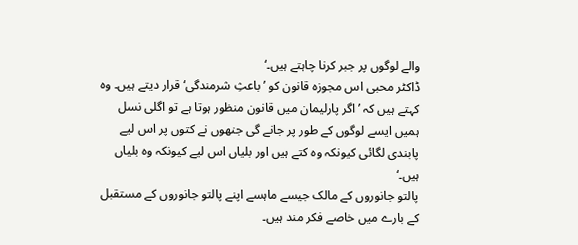والے لوگوں پر جبر کرنا چاہتے ہیں۔‘
ڈاکٹر محبی اس مجوزہ قانون کو ’باعثِ شرمندگی‘ قرار دیتے ہیں۔ وہ کہتے ہیں کہ ’اگر پارلیمان میں قانون منظور ہوتا ہے تو اگلی نسل ہمیں ایسے لوگوں کے طور پر جانے گی جنھوں نے کتوں پر اس لیے پابندی لگائی کیونکہ وہ کتے ہیں اور بلیاں اس لیے کیونکہ وہ بلیاں ہیں۔‘
پالتو جانوروں کے مالک جیسے ماہسے اپنے پالتو جانوروں کے مستقبل کے بارے میں خاصے فکر مند ہیں۔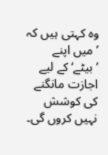وہ کہتی ہیں کہ ’میں اپنے ’بیٹے‘ کے لیے اجازت مانگنے کی کوشش نہیں کروں گی۔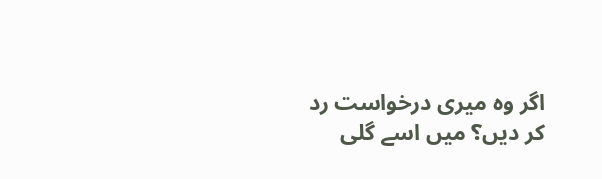اگر وہ میری درخواست رد کر دیں؟ میں اسے گلی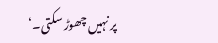پر نہیں چھوڑ سکتی۔‘